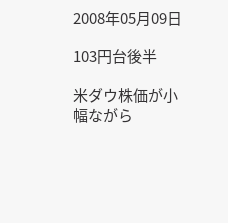2008年05月09日

103円台後半

米ダウ株価が小幅ながら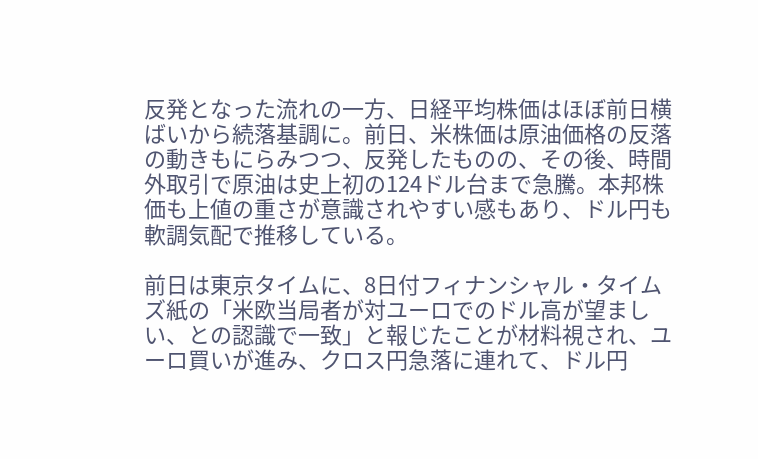反発となった流れの一方、日経平均株価はほぼ前日横ばいから続落基調に。前日、米株価は原油価格の反落の動きもにらみつつ、反発したものの、その後、時間外取引で原油は史上初の124ドル台まで急騰。本邦株価も上値の重さが意識されやすい感もあり、ドル円も軟調気配で推移している。

前日は東京タイムに、8日付フィナンシャル・タイムズ紙の「米欧当局者が対ユーロでのドル高が望ましい、との認識で一致」と報じたことが材料視され、ユーロ買いが進み、クロス円急落に連れて、ドル円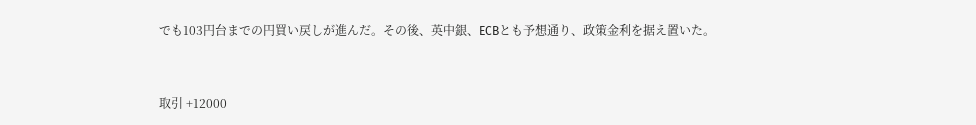でも103円台までの円買い戻しが進んだ。その後、英中銀、ECBとも予想通り、政策金利を据え置いた。


取引 +12000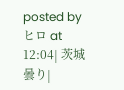posted by ヒロ at 12:04| 茨城 曇り|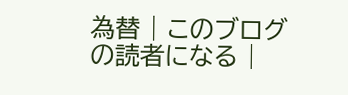為替 | このブログの読者になる |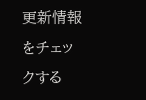更新情報をチェックする